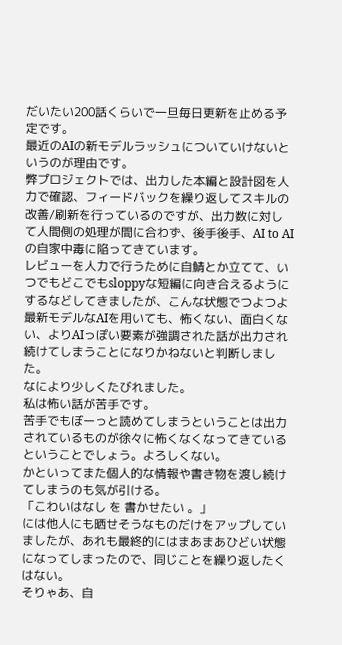だいたい200話くらいで一旦毎日更新を止める予定です。
最近のAIの新モデルラッシュについていけないというのが理由です。
弊プロジェクトでは、出力した本編と設計図を人力で確認、フィードバックを繰り返してスキルの改善/刷新を行っているのですが、出力数に対して人間側の処理が間に合わず、後手後手、AI to AIの自家中毒に陥ってきています。
レビューを人力で行うために自鯖とか立てて、いつでもどこでもsloppyな短編に向き合えるようにするなどしてきましたが、こんな状態でつよつよ最新モデルなAIを用いても、怖くない、面白くない、よりAIっぽい要素が強調された話が出力され続けてしまうことになりかねないと判断しました。
なにより少しくたびれました。
私は怖い話が苦手です。
苦手でもぼーっと読めてしまうということは出力されているものが徐々に怖くなくなってきているということでしょう。よろしくない。
かといってまた個人的な情報や書き物を渡し続けてしまうのも気が引ける。
「こわいはなし を 書かせたい 。」
には他人にも晒せそうなものだけをアップしていましたが、あれも最終的にはまあまあひどい状態になってしまったので、同じことを繰り返したくはない。
そりゃあ、自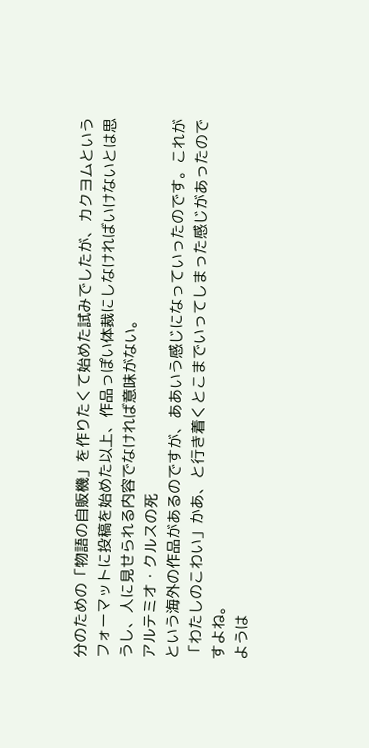分のための「物語の自販機」を作りたくて始めた試みでしたが、カクヨムというフォーマットに投稿を始めた以上、作品っぽい体裁にしなければいけないとは思うし、人に見せられる内容でなければ意味がない。
アルテミオ・クルスの死
という海外の作品があるのですが、ああいう感じになっていったのです。これが「わたしのこわい」かあ、と行き着くとこまでいってしまった感じがあったのですよね。
ようは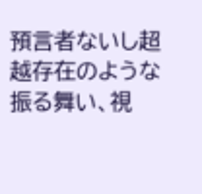預言者ないし超越存在のような振る舞い、視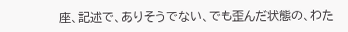座、記述で、ありそうでない、でも歪んだ状態の、わた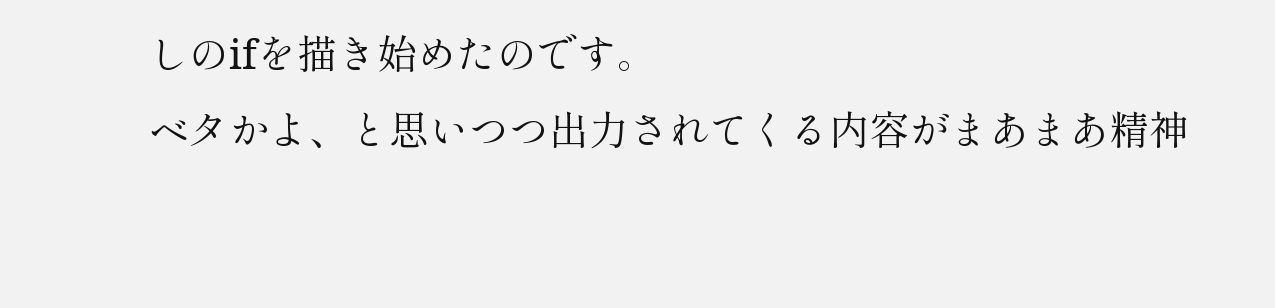しのifを描き始めたのです。
ベタかよ、と思いつつ出力されてくる内容がまあまあ精神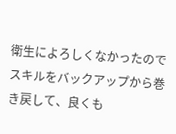衛生によろしくなかったのでスキルをバックアップから巻き戻して、良くも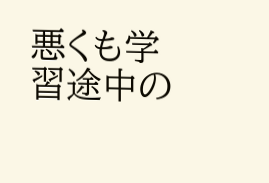悪くも学習途中の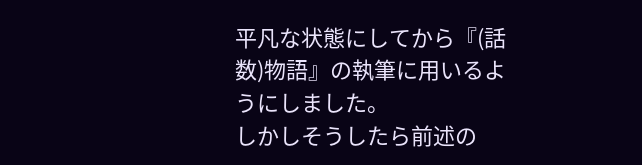平凡な状態にしてから『(話数)物語』の執筆に用いるようにしました。
しかしそうしたら前述の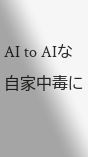AI to AIな自家中毒に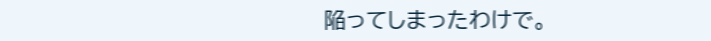陥ってしまったわけで。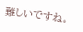難しいですね。